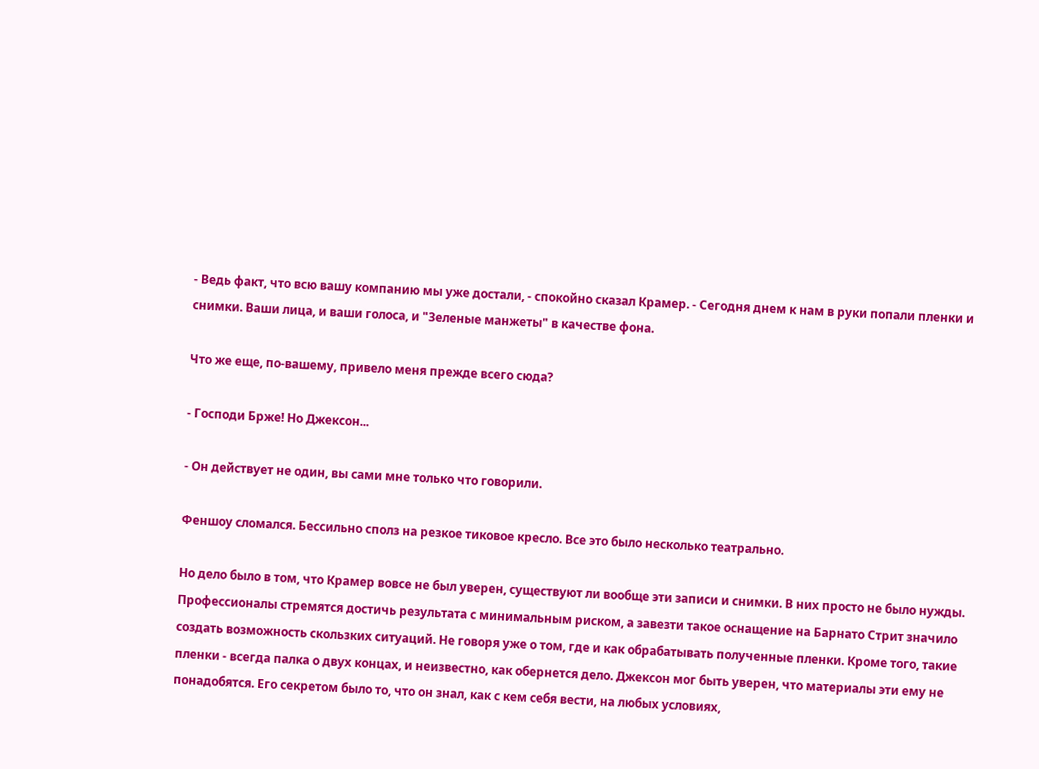- Ведь факт, что всю вашу компанию мы уже достали, - спокойно сказал Крамер. - Сегодня днем к нам в руки попали пленки и снимки. Ваши лица, и ваши голоса, и "Зеленые манжеты" в качестве фона.

Что же еще, по-вашему, привело меня прежде всего сюда?

- Господи Брже! Но Джексон...

- Он действует не один, вы сами мне только что говорили.

Феншоу сломался. Бессильно сполз на резкое тиковое кресло. Все это было несколько театрально.

Но дело было в том, что Крамер вовсе не был уверен, существуют ли вообще эти записи и снимки. В них просто не было нужды. Профессионалы стремятся достичь результата с минимальным риском, а завезти такое оснащение на Барнато Стрит значило создать возможность скользких ситуаций. Не говоря уже о том, где и как обрабатывать полученные пленки. Кроме того, такие пленки - всегда палка о двух концах, и неизвестно, как обернется дело. Джексон мог быть уверен, что материалы эти ему не понадобятся. Его секретом было то, что он знал, как с кем себя вести, на любых условиях,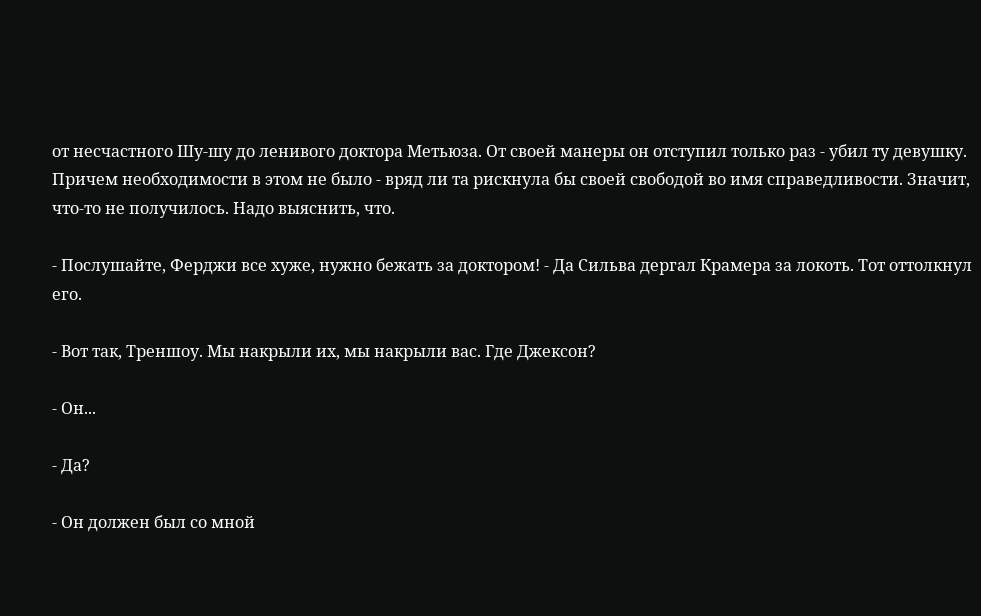от несчастного Шу-шу до ленивого доктора Метьюза. От своей манеры он отступил только раз - убил ту девушку. Причем необходимости в этом не было - вряд ли та рискнула бы своей свободой во имя справедливости. Значит, что-то не получилось. Надо выяснить, что.

- Послушайте, Ферджи все хуже, нужно бежать за доктором! - Да Сильва дергал Крамера за локоть. Тот оттолкнул его.

- Вот так, Треншоу. Мы накрыли их, мы накрыли вас. Где Джексон?

- Он...

- Да?

- Он должен был со мной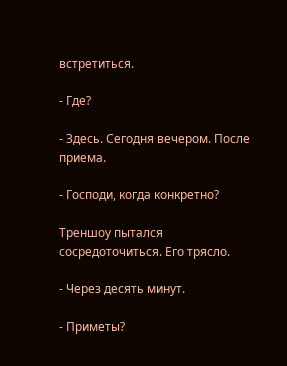встретиться.

- Где?

- Здесь. Сегодня вечером. После приема.

- Господи, когда конкретно?

Треншоу пытался сосредоточиться. Его трясло.

- Через десять минут.

- Приметы?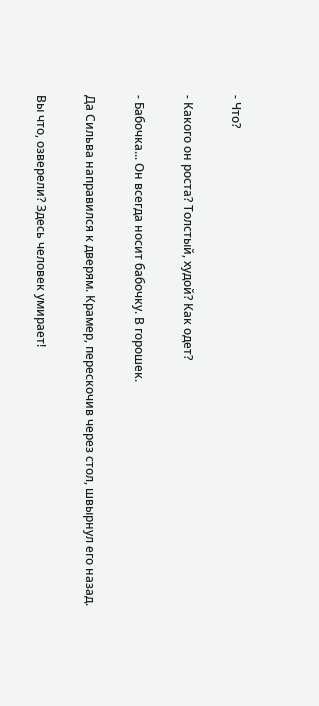- Что?

- Какого он роста? Толстый, худой? Как одет?

- Бабочка... Он всегда носит бабочку. В горошек.

Да Сильва направился к дверям. Крамер, перескочив через стол, швырнул его назад.

Вы что, озверели? Здесь человек умирает!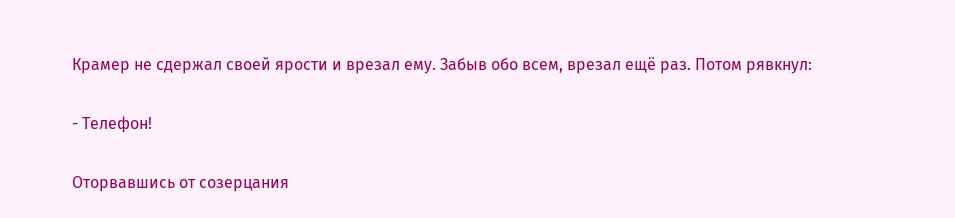Крамер не сдержал своей ярости и врезал ему. Забыв обо всем, врезал ещё раз. Потом рявкнул:

- Телефон!

Оторвавшись от созерцания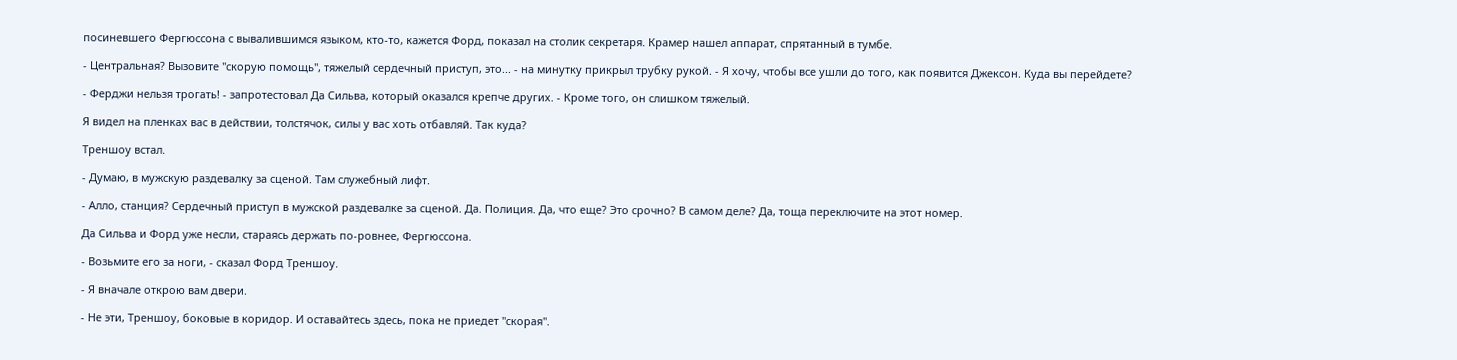посиневшего Фергюссона с вывалившимся языком, кто-то, кажется Форд, показал на столик секретаря. Крамер нашел аппарат, спрятанный в тумбе.

- Центральная? Вызовите "скорую помощь", тяжелый сердечный приступ, это... - на минутку прикрыл трубку рукой. - Я хочу, чтобы все ушли до того, как появится Джексон. Куда вы перейдете?

- Ферджи нельзя трогать! - запротестовал Да Сильва, который оказался крепче других. - Кроме того, он слишком тяжелый.

Я видел на пленках вас в действии, толстячок, силы у вас хоть отбавляй. Так куда?

Треншоу встал.

- Думаю, в мужскую раздевалку за сценой. Там служебный лифт.

- Алло, станция? Сердечный приступ в мужской раздевалке за сценой. Да. Полиция. Да, что еще? Это срочно? В самом деле? Да, тоща переключите на этот номер.

Да Сильва и Форд уже несли, стараясь держать по-ровнее, Фергюссона.

- Возьмите его за ноги, - сказал Форд Треншоу.

- Я вначале открою вам двери.

- Не эти, Треншоу, боковые в коридор. И оставайтесь здесь, пока не приедет "скорая".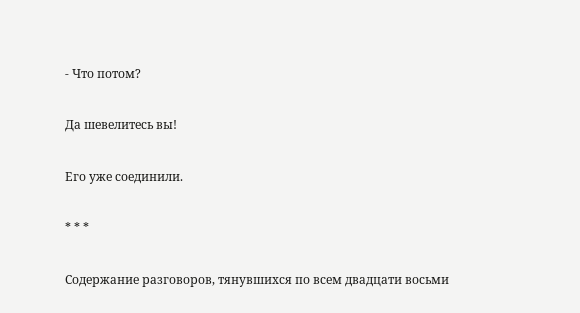- Что потом?

Да шевелитесь вы!

Его уже соединили.

* * *

Содержание разговоров, тянувшихся по всем двадцати восьми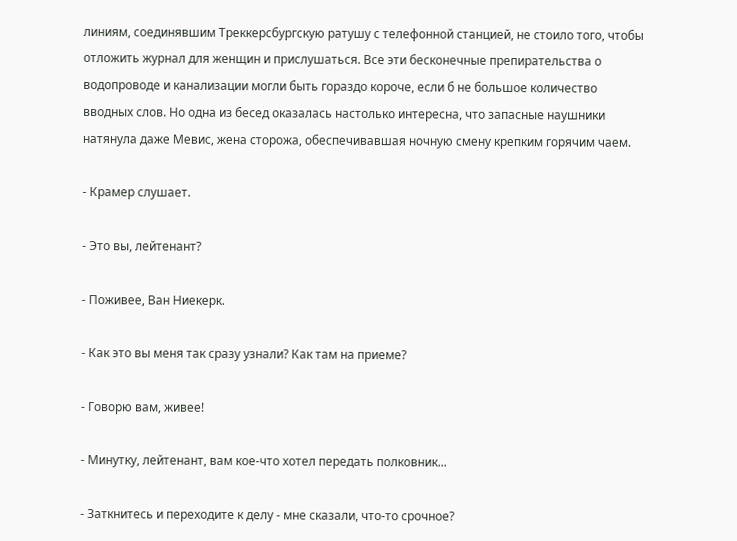линиям, соединявшим Треккерсбургскую ратушу с телефонной станцией, не стоило того, чтобы отложить журнал для женщин и прислушаться. Все эти бесконечные препирательства о водопроводе и канализации могли быть гораздо короче, если б не большое количество вводных слов. Но одна из бесед оказалась настолько интересна, что запасные наушники натянула даже Мевис, жена сторожа, обеспечивавшая ночную смену крепким горячим чаем.

- Крамер слушает.

- Это вы, лейтенант?

- Поживее, Ван Ниекерк.

- Как это вы меня так сразу узнали? Как там на приеме?

- Говорю вам, живее!

- Минутку, лейтенант, вам кое-что хотел передать полковник...

- Заткнитесь и переходите к делу - мне сказали, что-то срочное?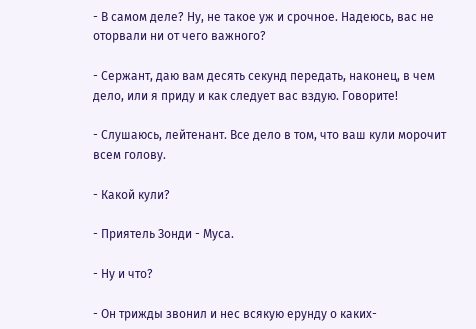- В самом деле? Ну, не такое уж и срочное. Надеюсь, вас не оторвали ни от чего важного?

- Сержант, даю вам десять секунд передать, наконец, в чем дело, или я приду и как следует вас вздую. Говорите!

- Слушаюсь, лейтенант. Все дело в том, что ваш кули морочит всем голову.

- Какой кули?

- Приятель Зонди - Муса.

- Ну и что?

- Он трижды звонил и нес всякую ерунду о каких-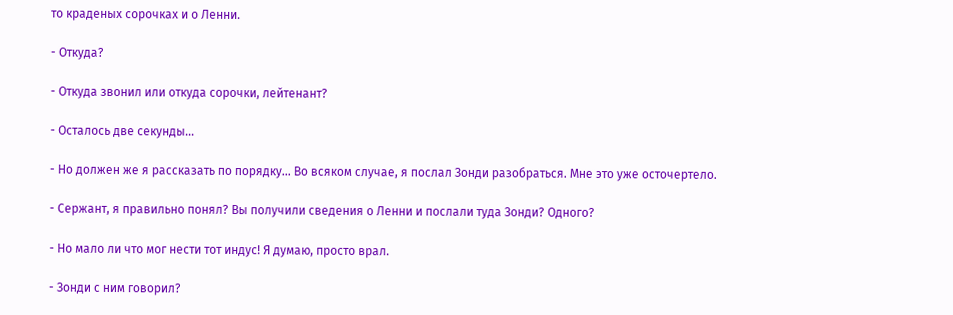то краденых сорочках и о Ленни.

- Откуда?

- Откуда звонил или откуда сорочки, лейтенант?

- Осталось две секунды...

- Но должен же я рассказать по порядку... Во всяком случае, я послал Зонди разобраться. Мне это уже осточертело.

- Сержант, я правильно понял? Вы получили сведения о Ленни и послали туда Зонди? Одного?

- Но мало ли что мог нести тот индус! Я думаю, просто врал.

- Зонди с ним говорил?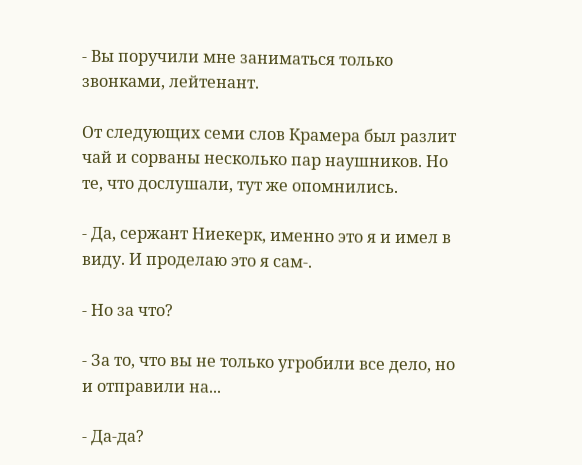- Вы поручили мне заниматься только звонками, лейтенант.

От следующих семи слов Крамера был разлит чай и сорваны несколько пар наушников. Но те, что дослушали, тут же опомнились.

- Да, сержант Ниекерк, именно это я и имел в виду. И проделаю это я сам-.

- Но за что?

- За то, что вы не только угробили все дело, но и отправили на...

- Да-да?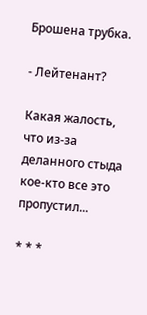Брошена трубка.

- Лейтенант?

Какая жалость, что из-за деланного стыда кое-кто все это пропустил...

* * *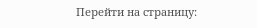Перейти на страницу: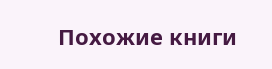Похожие книги